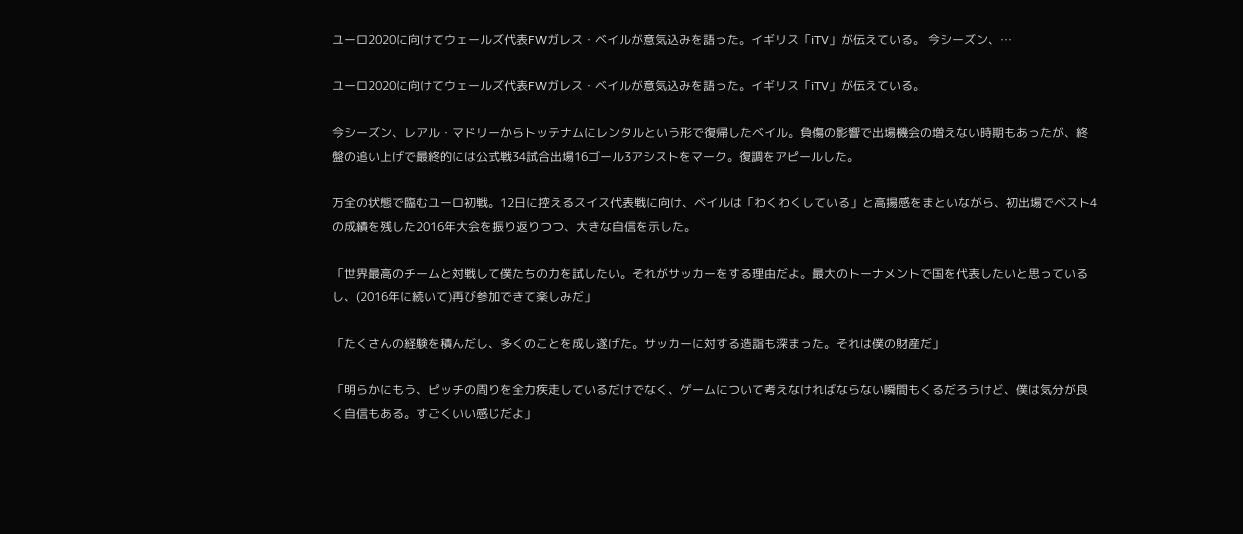ユーロ2020に向けてウェールズ代表FWガレス・ベイルが意気込みを語った。イギリス「iTV」が伝えている。 今シーズン、…

ユーロ2020に向けてウェールズ代表FWガレス・ベイルが意気込みを語った。イギリス「iTV」が伝えている。

今シーズン、レアル・マドリーからトッテナムにレンタルという形で復帰したベイル。負傷の影響で出場機会の増えない時期もあったが、終盤の追い上げで最終的には公式戦34試合出場16ゴール3アシストをマーク。復調をアピールした。

万全の状態で臨むユーロ初戦。12日に控えるスイス代表戦に向け、ベイルは「わくわくしている」と高揚感をまといながら、初出場でベスト4の成績を残した2016年大会を振り返りつつ、大きな自信を示した。

「世界最高のチームと対戦して僕たちの力を試したい。それがサッカーをする理由だよ。最大のトーナメントで国を代表したいと思っているし、(2016年に続いて)再び参加できて楽しみだ」

「たくさんの経験を積んだし、多くのことを成し遂げた。サッカーに対する造詣も深まった。それは僕の財産だ」

「明らかにもう、ピッチの周りを全力疾走しているだけでなく、ゲームについて考えなければならない瞬間もくるだろうけど、僕は気分が良く自信もある。すごくいい感じだよ」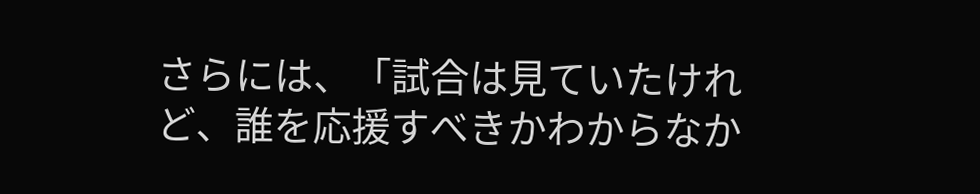さらには、「試合は見ていたけれど、誰を応援すべきかわからなか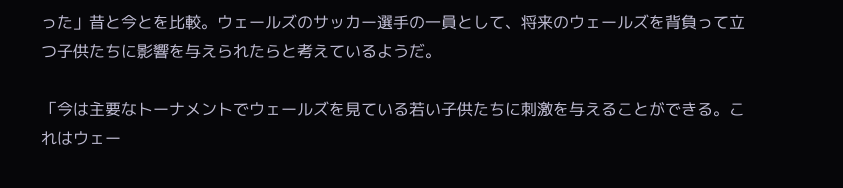った」昔と今とを比較。ウェールズのサッカー選手の一員として、将来のウェールズを背負って立つ子供たちに影響を与えられたらと考えているようだ。

「今は主要なトーナメントでウェールズを見ている若い子供たちに刺激を与えることができる。これはウェー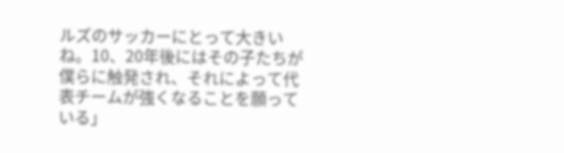ルズのサッカーにとって大きいね。10、20年後にはその子たちが僕らに触発され、それによって代表チームが強くなることを願っている」